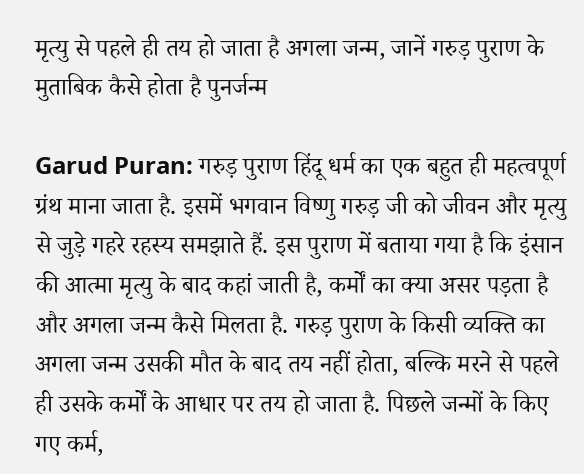मृत्यु से पहले ही तय हो जाता है अगला जन्म, जानें गरुड़ पुराण के मुताबिक कैसे होता है पुनर्जन्म

Garud Puran: गरुड़ पुराण हिंदू धर्म का एक बहुत ही महत्वपूर्ण ग्रंथ माना जाता है. इसमें भगवान विष्णु गरुड़ जी को जीवन और मृत्यु से जुड़े गहरे रहस्य समझाते हैं. इस पुराण में बताया गया है कि इंसान की आत्मा मृत्यु के बाद कहां जाती है, कर्मों का क्या असर पड़ता है और अगला जन्म कैसे मिलता है. गरुड़ पुराण के किसी व्यक्ति का अगला जन्म उसकी मौत के बाद तय नहीं होता, बल्कि मरने से पहले ही उसके कर्मों के आधार पर तय हो जाता है. पिछले जन्मों के किए गए कर्म,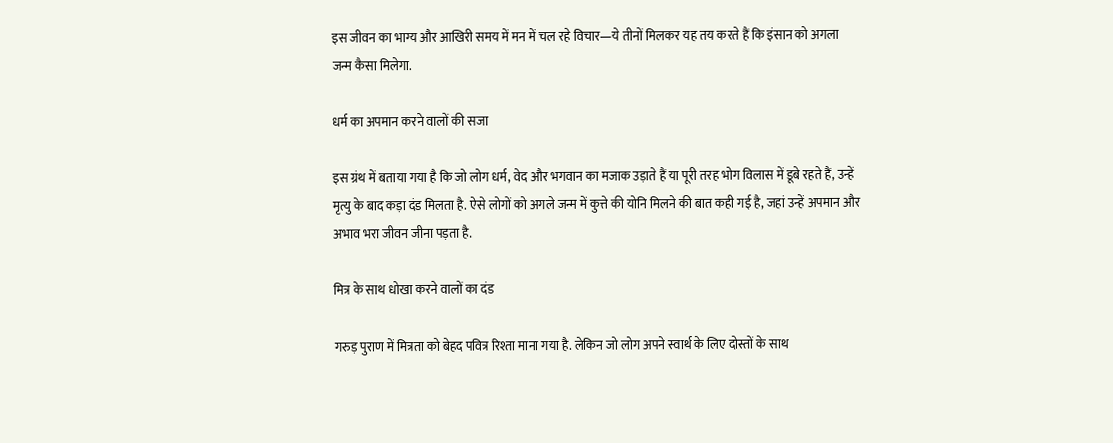इस जीवन का भाग्य और आखिरी समय में मन में चल रहे विचार—ये तीनों मिलकर यह तय करते हैं कि इंसान को अगला जन्म कैसा मिलेगा.

धर्म का अपमान करने वालों की सजा

इस ग्रंथ में बताया गया है कि जो लोग धर्म, वेद और भगवान का मजाक उड़ाते हैं या पूरी तरह भोग विलास में डूबे रहते हैं, उन्हें मृत्यु के बाद कड़ा दंड मिलता है. ऐसे लोगों को अगले जन्म में कुत्ते की योनि मिलने की बात कही गई है, जहां उन्हें अपमान और अभाव भरा जीवन जीना पड़ता है.

मित्र के साथ धोखा करने वालों का दंड

गरुड़ पुराण में मित्रता को बेहद पवित्र रिश्ता माना गया है. लेकिन जो लोग अपने स्वार्थ के लिए दोस्तों के साथ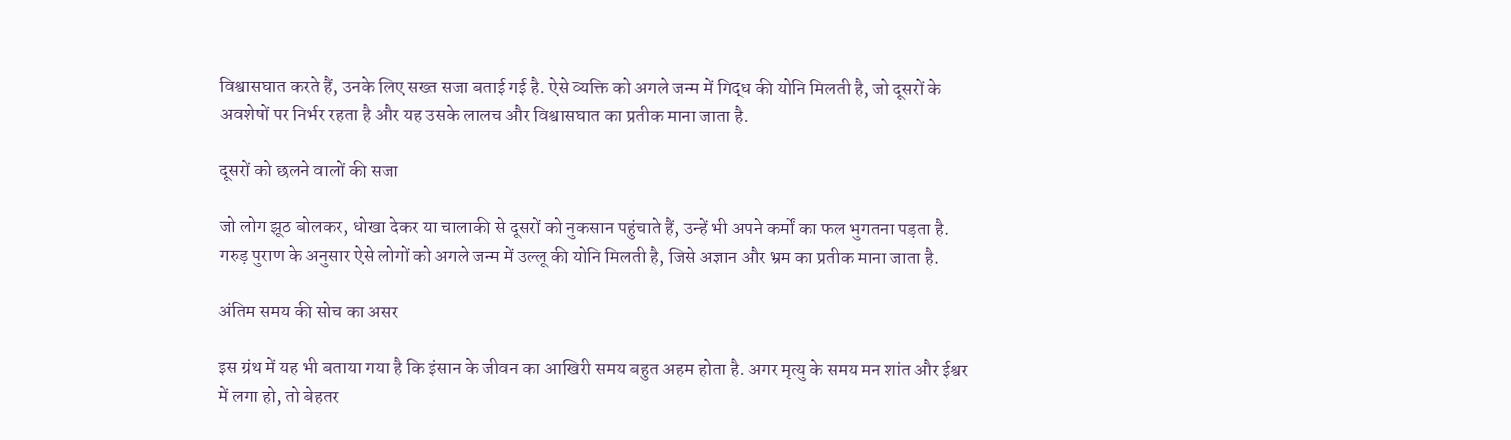विश्वासघात करते हैं, उनके लिए सख्त सजा बताई गई है. ऐसे व्यक्ति को अगले जन्म में गिद्ध की योनि मिलती है, जो दूसरों के अवशेषों पर निर्भर रहता है और यह उसके लालच और विश्वासघात का प्रतीक माना जाता है.

दूसरों को छलने वालों की सजा

जो लोग झूठ बोलकर, धोखा देकर या चालाकी से दूसरों को नुकसान पहुंचाते हैं, उन्हें भी अपने कर्मों का फल भुगतना पड़ता है. गरुड़ पुराण के अनुसार ऐसे लोगों को अगले जन्म में उल्लू की योनि मिलती है, जिसे अज्ञान और भ्रम का प्रतीक माना जाता है.

अंतिम समय की सोच का असर

इस ग्रंथ में यह भी बताया गया है कि इंसान के जीवन का आखिरी समय बहुत अहम होता है. अगर मृत्यु के समय मन शांत और ईश्वर में लगा हो, तो बेहतर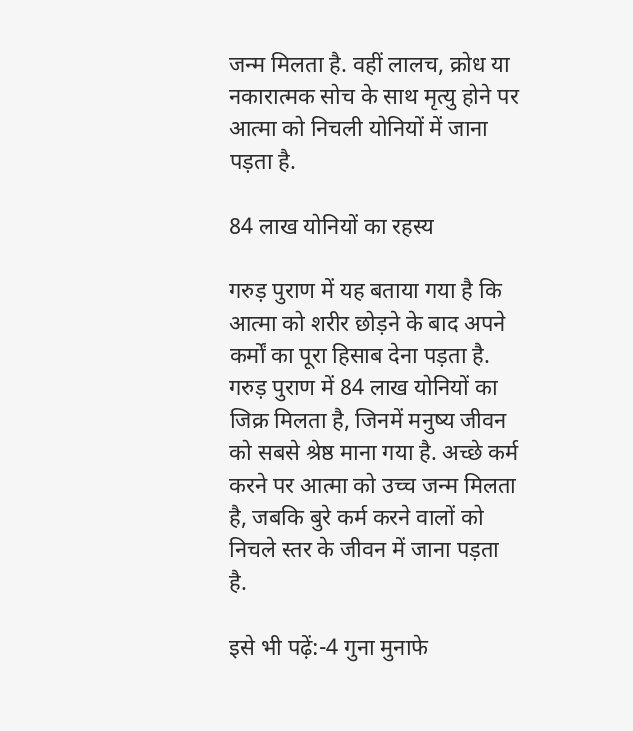जन्म मिलता है. वहीं लालच, क्रोध या नकारात्मक सोच के साथ मृत्यु होने पर आत्मा को निचली योनियों में जाना पड़ता है.

84 लाख योनियों का रहस्य

गरुड़ पुराण में यह बताया गया है कि आत्मा को शरीर छोड़ने के बाद अपने कर्मों का पूरा हिसाब देना पड़ता है. गरुड़ पुराण में 84 लाख योनियों का जिक्र मिलता है, जिनमें मनुष्य जीवन को सबसे श्रेष्ठ माना गया है. अच्छे कर्म करने पर आत्मा को उच्च जन्म मिलता है, जबकि बुरे कर्म करने वालों को निचले स्तर के जीवन में जाना पड़ता है.

इसे भी पढ़ें:-4 गुना मुनाफे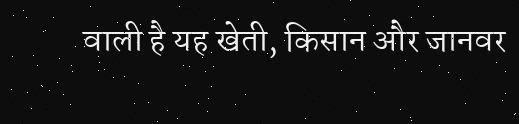वाली है यह खेती, किसान और जानवर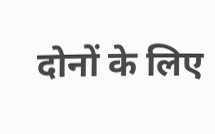दोनों के लिए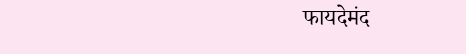फायदेमंद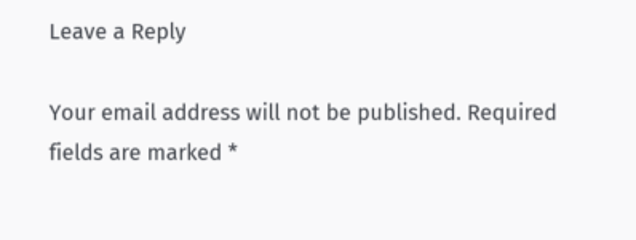Leave a Reply

Your email address will not be published. Required fields are marked *